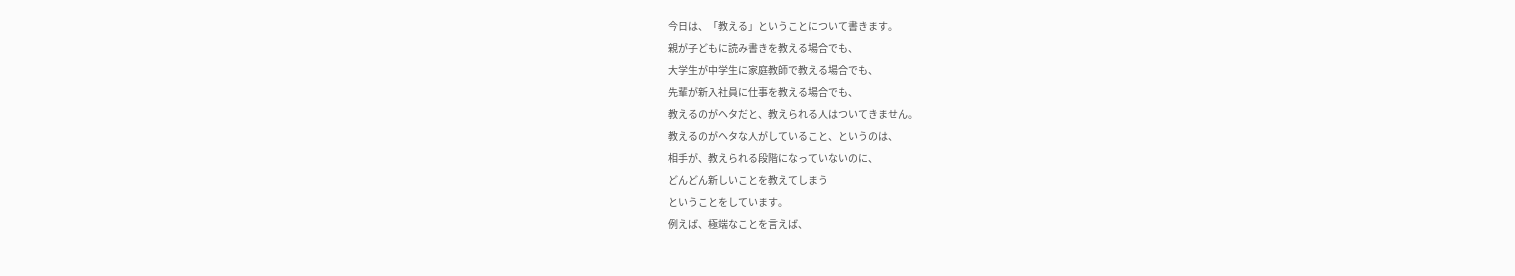今日は、「教える」ということについて書きます。
親が子どもに読み書きを教える場合でも、
大学生が中学生に家庭教師で教える場合でも、
先輩が新入社員に仕事を教える場合でも、
教えるのがヘタだと、教えられる人はついてきません。
教えるのがヘタな人がしていること、というのは、
相手が、教えられる段階になっていないのに、
どんどん新しいことを教えてしまう
ということをしています。
例えば、極端なことを言えば、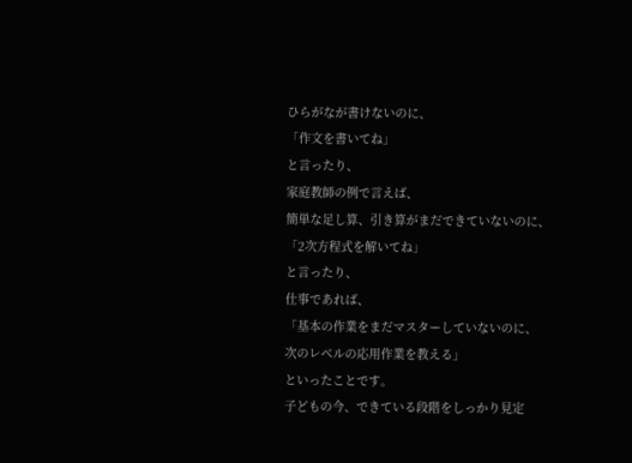ひらがなが書けないのに、
「作文を書いてね」
と言ったり、
家庭教師の例で言えば、
簡単な足し算、引き算がまだできていないのに、
「2次方程式を解いてね」
と言ったり、
仕事であれば、
「基本の作業をまだマスターしていないのに、
次のレベルの応用作業を教える」
といったことです。
子どもの今、できている段階をしっかり見定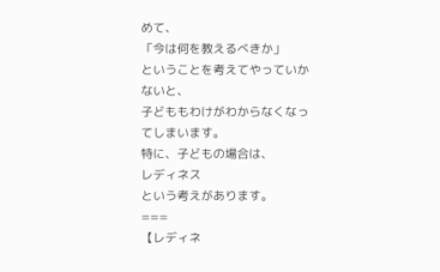めて、
「今は何を教えるべきか」
ということを考えてやっていかないと、
子どももわけがわからなくなってしまいます。
特に、子どもの場合は、
レディネス
という考えがあります。
===
【レディネ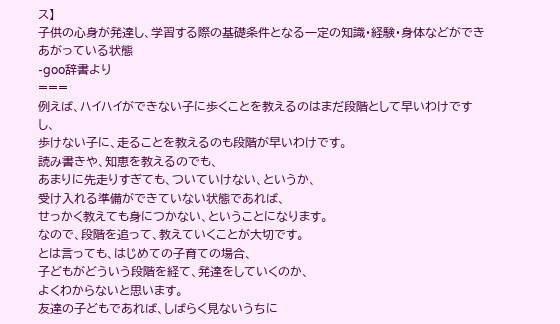ス】
子供の心身が発達し、学習する際の基礎条件となる一定の知識・経験・身体などができあがっている状態
-goo辞書より
===
例えば、ハイハイができない子に歩くことを教えるのはまだ段階として早いわけですし、
歩けない子に、走ることを教えるのも段階が早いわけです。
読み書きや、知恵を教えるのでも、
あまりに先走りすぎても、ついていけない、というか、
受け入れる準備ができていない状態であれば、
せっかく教えても身につかない、ということになります。
なので、段階を追って、教えていくことが大切です。
とは言っても、はじめての子育ての場合、
子どもがどういう段階を経て、発達をしていくのか、
よくわからないと思います。
友達の子どもであれば、しばらく見ないうちに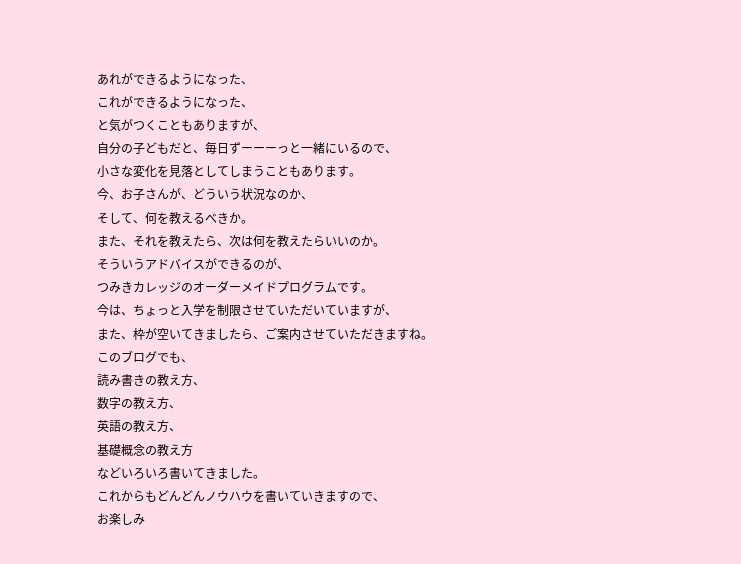あれができるようになった、
これができるようになった、
と気がつくこともありますが、
自分の子どもだと、毎日ずーーーっと一緒にいるので、
小さな変化を見落としてしまうこともあります。
今、お子さんが、どういう状況なのか、
そして、何を教えるべきか。
また、それを教えたら、次は何を教えたらいいのか。
そういうアドバイスができるのが、
つみきカレッジのオーダーメイドプログラムです。
今は、ちょっと入学を制限させていただいていますが、
また、枠が空いてきましたら、ご案内させていただきますね。
このブログでも、
読み書きの教え方、
数字の教え方、
英語の教え方、
基礎概念の教え方
などいろいろ書いてきました。
これからもどんどんノウハウを書いていきますので、
お楽しみ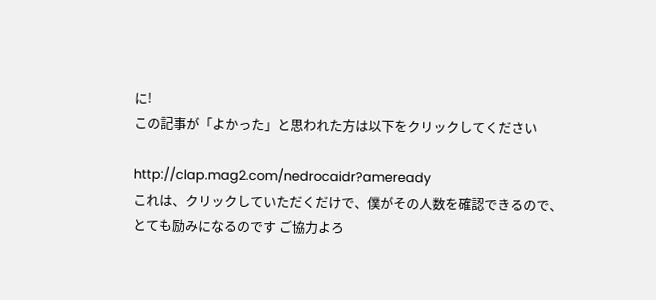に!
この記事が「よかった」と思われた方は以下をクリックしてください

http://clap.mag2.com/nedrocaidr?ameready
これは、クリックしていただくだけで、僕がその人数を確認できるので、
とても励みになるのです ご協力よろ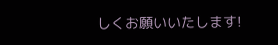しくお願いいたします!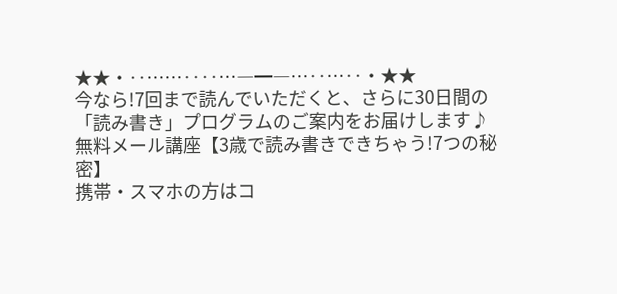★★・‥……‥‥…―━―…‥…‥・★★
今なら!7回まで読んでいただくと、さらに30日間の
「読み書き」プログラムのご案内をお届けします♪
無料メール講座【3歳で読み書きできちゃう!7つの秘密】
携帯・スマホの方はコ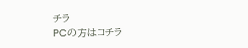チラ
PCの方はコチラ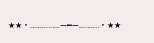★★・‥……‥‥…―━―…‥…‥・★★